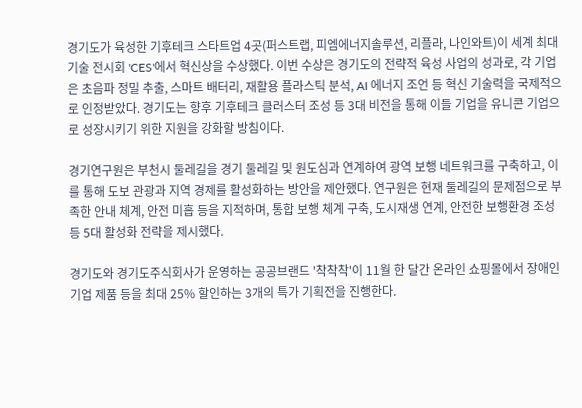경기도가 육성한 기후테크 스타트업 4곳(퍼스트랩, 피엠에너지솔루션, 리플라, 나인와트)이 세계 최대 기술 전시회 'CES'에서 혁신상을 수상했다. 이번 수상은 경기도의 전략적 육성 사업의 성과로, 각 기업은 초음파 정밀 추출, 스마트 배터리, 재활용 플라스틱 분석, AI 에너지 조언 등 혁신 기술력을 국제적으로 인정받았다. 경기도는 향후 기후테크 클러스터 조성 등 3대 비전을 통해 이들 기업을 유니콘 기업으로 성장시키기 위한 지원을 강화할 방침이다.

경기연구원은 부천시 둘레길을 경기 둘레길 및 원도심과 연계하여 광역 보행 네트워크를 구축하고, 이를 통해 도보 관광과 지역 경제를 활성화하는 방안을 제안했다. 연구원은 현재 둘레길의 문제점으로 부족한 안내 체계, 안전 미흡 등을 지적하며, 통합 보행 체계 구축, 도시재생 연계, 안전한 보행환경 조성 등 5대 활성화 전략을 제시했다.

경기도와 경기도주식회사가 운영하는 공공브랜드 '착착착'이 11월 한 달간 온라인 쇼핑몰에서 장애인기업 제품 등을 최대 25% 할인하는 3개의 특가 기획전을 진행한다.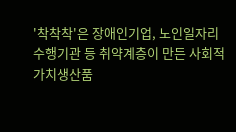'착착착'은 장애인기업, 노인일자리 수행기관 등 취약계층이 만든 사회적가치생산품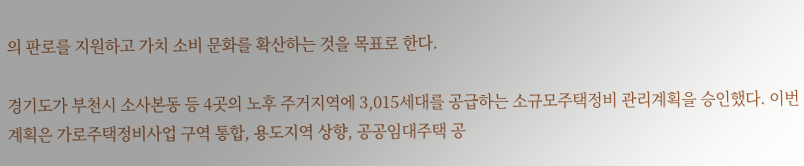의 판로를 지원하고 가치 소비 문화를 확산하는 것을 목표로 한다.

경기도가 부천시 소사본동 등 4곳의 노후 주거지역에 3,015세대를 공급하는 소규모주택정비 관리계획을 승인했다. 이번 계획은 가로주택정비사업 구역 통합, 용도지역 상향, 공공임대주택 공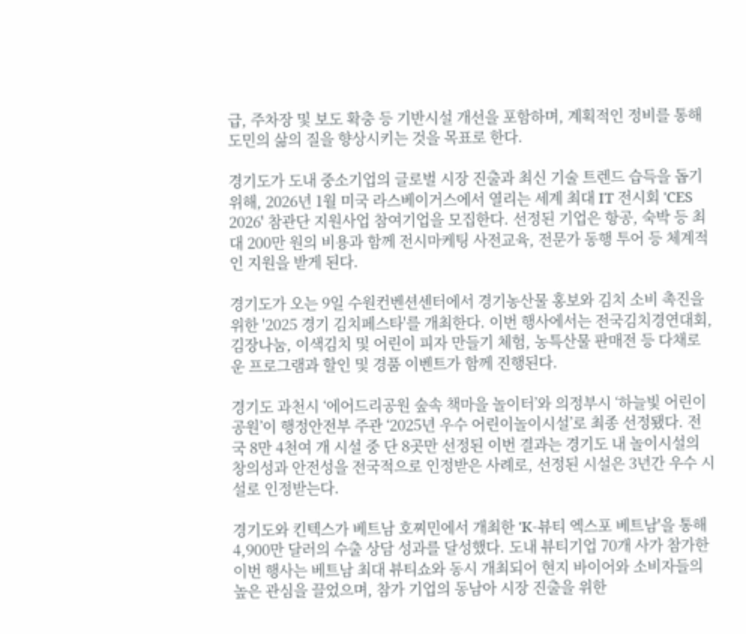급, 주차장 및 보도 확충 등 기반시설 개선을 포함하며, 계획적인 정비를 통해 도민의 삶의 질을 향상시키는 것을 목표로 한다.

경기도가 도내 중소기업의 글로벌 시장 진출과 최신 기술 트렌드 습득을 돕기 위해, 2026년 1월 미국 라스베이거스에서 열리는 세계 최대 IT 전시회 'CES 2026' 참관단 지원사업 참여기업을 모집한다. 선정된 기업은 항공, 숙박 등 최대 200만 원의 비용과 함께 전시마케팅 사전교육, 전문가 동행 투어 등 체계적인 지원을 받게 된다.

경기도가 오는 9일 수원컨벤션센터에서 경기농산물 홍보와 김치 소비 촉진을 위한 '2025 경기 김치페스타'를 개최한다. 이번 행사에서는 전국김치경연대회, 김장나눔, 이색김치 및 어린이 피자 만들기 체험, 농특산물 판매전 등 다채로운 프로그램과 할인 및 경품 이벤트가 함께 진행된다.

경기도 과천시 ‘에어드리공원 숲속 책마을 놀이터’와 의정부시 ‘하늘빛 어린이공원’이 행정안전부 주관 ‘2025년 우수 어린이놀이시설’로 최종 선정됐다. 전국 8만 4천여 개 시설 중 단 8곳만 선정된 이번 결과는 경기도 내 놀이시설의 창의성과 안전성을 전국적으로 인정받은 사례로, 선정된 시설은 3년간 우수 시설로 인정받는다.

경기도와 킨텍스가 베트남 호찌민에서 개최한 'K-뷰티 엑스포 베트남'을 통해 4,900만 달러의 수출 상담 성과를 달성했다. 도내 뷰티기업 70개 사가 참가한 이번 행사는 베트남 최대 뷰티쇼와 동시 개최되어 현지 바이어와 소비자들의 높은 관심을 끌었으며, 참가 기업의 동남아 시장 진출을 위한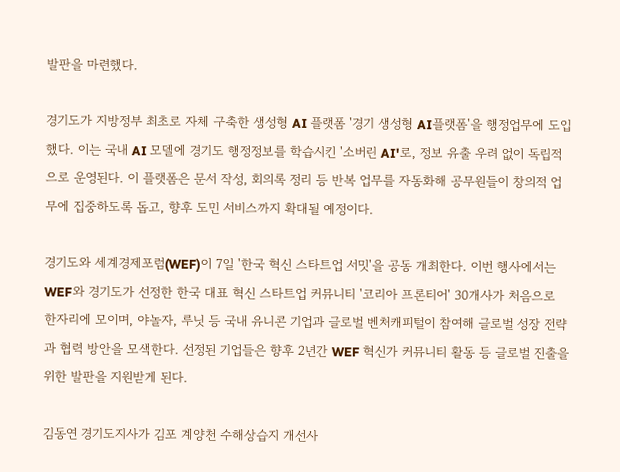발판을 마련했다.

경기도가 지방정부 최초로 자체 구축한 생성형 AI 플랫폼 '경기 생성형 AI플랫폼'을 행정업무에 도입했다. 이는 국내 AI 모델에 경기도 행정정보를 학습시킨 '소버린 AI'로, 정보 유출 우려 없이 독립적으로 운영된다. 이 플랫폼은 문서 작성, 회의록 정리 등 반복 업무를 자동화해 공무원들이 창의적 업무에 집중하도록 돕고, 향후 도민 서비스까지 확대될 예정이다.

경기도와 세계경제포럼(WEF)이 7일 '한국 혁신 스타트업 서밋'을 공동 개최한다. 이번 행사에서는 WEF와 경기도가 선정한 한국 대표 혁신 스타트업 커뮤니티 '코리아 프론티어' 30개사가 처음으로 한자리에 모이며, 야놀자, 루닛 등 국내 유니콘 기업과 글로벌 벤처캐피털이 참여해 글로벌 성장 전략과 협력 방안을 모색한다. 선정된 기업들은 향후 2년간 WEF 혁신가 커뮤니티 활동 등 글로벌 진출을 위한 발판을 지원받게 된다.

김동연 경기도지사가 김포 계양천 수해상습지 개선사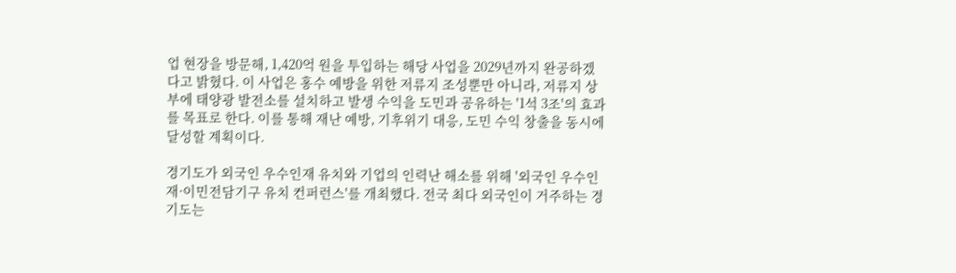업 현장을 방문해, 1,420억 원을 투입하는 해당 사업을 2029년까지 완공하겠다고 밝혔다. 이 사업은 홍수 예방을 위한 저류지 조성뿐만 아니라, 저류지 상부에 태양광 발전소를 설치하고 발생 수익을 도민과 공유하는 '1석 3조'의 효과를 목표로 한다. 이를 통해 재난 예방, 기후위기 대응, 도민 수익 창출을 동시에 달성할 계획이다.

경기도가 외국인 우수인재 유치와 기업의 인력난 해소를 위해 '외국인 우수인재·이민전담기구 유치 컨퍼런스'를 개최했다. 전국 최다 외국인이 거주하는 경기도는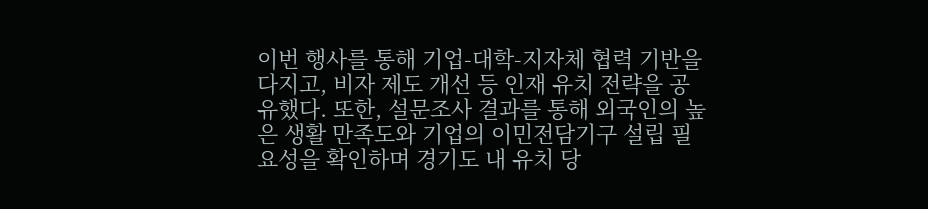이번 행사를 통해 기업-대학-지자체 협력 기반을 다지고, 비자 제도 개선 등 인재 유치 전략을 공유했다. 또한, 설문조사 결과를 통해 외국인의 높은 생활 만족도와 기업의 이민전담기구 설립 필요성을 확인하며 경기도 내 유치 당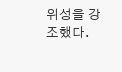위성을 강조했다.